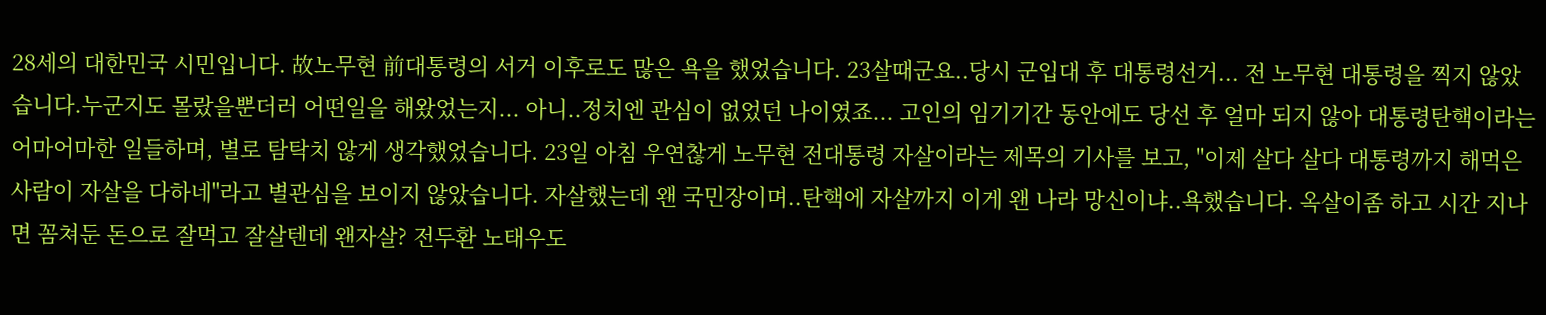28세의 대한민국 시민입니다. 故노무현 前대통령의 서거 이후로도 많은 욕을 했었습니다. 23살때군요..당시 군입대 후 대통령선거... 전 노무현 대통령을 찍지 않았습니다.누군지도 몰랐을뿐더러 어떤일을 해왔었는지... 아니..정치엔 관심이 없었던 나이였죠... 고인의 임기기간 동안에도 당선 후 얼마 되지 않아 대통령탄핵이라는 어마어마한 일들하며, 별로 탐탁치 않게 생각했었습니다. 23일 아침 우연찮게 노무현 전대통령 자살이라는 제목의 기사를 보고, "이제 살다 살다 대통령까지 해먹은 사람이 자살을 다하네"라고 별관심을 보이지 않았습니다. 자살했는데 왠 국민장이며..탄핵에 자살까지 이게 왠 나라 망신이냐..욕했습니다. 옥살이좀 하고 시간 지나면 꼼쳐둔 돈으로 잘먹고 잘살텐데 왠자살? 전두환 노태우도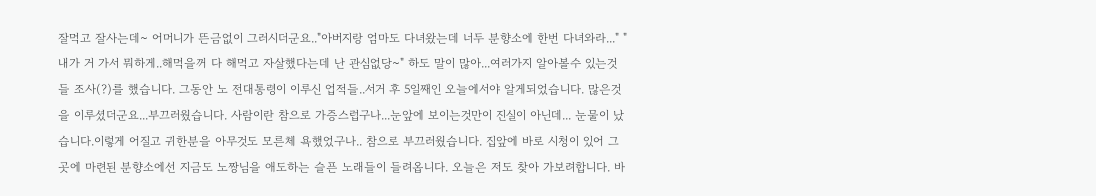잘먹고 잘사는데~ 어머니가 뜬금없이 그러시더군요.."아버지랑 엄마도 다녀왔는데 너두 분향소에 한번 다녀와라..." "내가 거 가서 뭐하게..해먹을꺼 다 해먹고 자살했다는데 난 관심없당~" 하도 말이 많아...여러가지 알아볼수 있는것들 조사(?)를 했습니다. 그동안 노 전대통령이 이루신 업적들..서거 후 5일째인 오늘에서야 알게되었습니다. 많은것을 이루셨더군요...부끄러웠습니다. 사람이란 참으로 가증스럽구나...눈앞에 보이는것만이 진실이 아닌데... 눈물이 났습니다.이렇게 어질고 귀한분을 아무것도 모른체 욕했었구나.. 참으로 부끄러웠습니다. 집앞에 바로 시청이 있어 그곳에 마련된 분향소에선 지금도 노짱님을 애도하는 슬픈 노래들이 들려옵니다. 오늘은 저도 찾아 가보려합니다. 바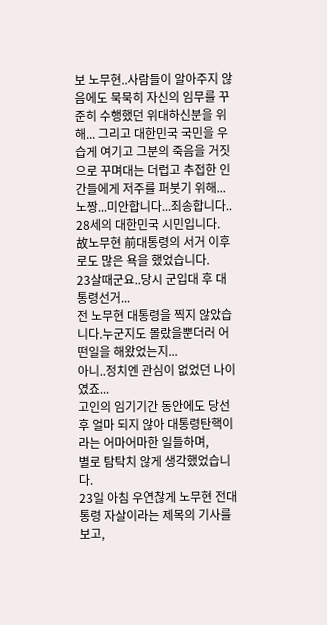보 노무현..사람들이 알아주지 않음에도 묵묵히 자신의 임무를 꾸준히 수행했던 위대하신분을 위해... 그리고 대한민국 국민을 우습게 여기고 그분의 죽음을 거짓으로 꾸며대는 더럽고 추접한 인간들에게 저주를 퍼붓기 위해...
노짱...미안합니다...죄송합니다..
28세의 대한민국 시민입니다.
故노무현 前대통령의 서거 이후로도 많은 욕을 했었습니다.
23살때군요..당시 군입대 후 대통령선거...
전 노무현 대통령을 찍지 않았습니다.누군지도 몰랐을뿐더러 어떤일을 해왔었는지...
아니..정치엔 관심이 없었던 나이였죠...
고인의 임기기간 동안에도 당선 후 얼마 되지 않아 대통령탄핵이라는 어마어마한 일들하며,
별로 탐탁치 않게 생각했었습니다.
23일 아침 우연찮게 노무현 전대통령 자살이라는 제목의 기사를 보고,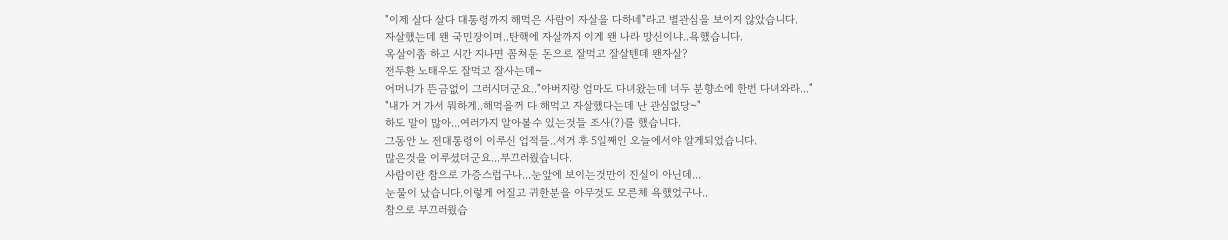"이제 살다 살다 대통령까지 해먹은 사람이 자살을 다하네"라고 별관심을 보이지 않았습니다.
자살했는데 왠 국민장이며..탄핵에 자살까지 이게 왠 나라 망신이냐..욕했습니다.
옥살이좀 하고 시간 지나면 꼼쳐둔 돈으로 잘먹고 잘살텐데 왠자살?
전두환 노태우도 잘먹고 잘사는데~
어머니가 뜬금없이 그러시더군요.."아버지랑 엄마도 다녀왔는데 너두 분향소에 한번 다녀와라..."
"내가 거 가서 뭐하게..해먹을꺼 다 해먹고 자살했다는데 난 관심없당~"
하도 말이 많아...여러가지 알아볼수 있는것들 조사(?)를 했습니다.
그동안 노 전대통령이 이루신 업적들..서거 후 5일째인 오늘에서야 알게되었습니다.
많은것을 이루셨더군요...부끄러웠습니다.
사람이란 참으로 가증스럽구나...눈앞에 보이는것만이 진실이 아닌데...
눈물이 났습니다.이렇게 어질고 귀한분을 아무것도 모른체 욕했었구나..
참으로 부끄러웠습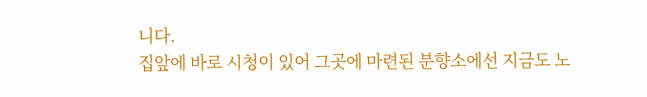니다.
집앞에 바로 시청이 있어 그곳에 마련된 분향소에선 지금도 노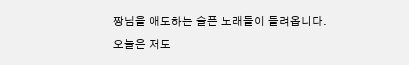짱님을 애도하는 슬픈 노래들이 들려옵니다.
오늘은 저도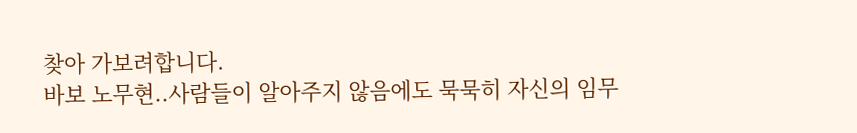찾아 가보려합니다.
바보 노무현..사람들이 알아주지 않음에도 묵묵히 자신의 임무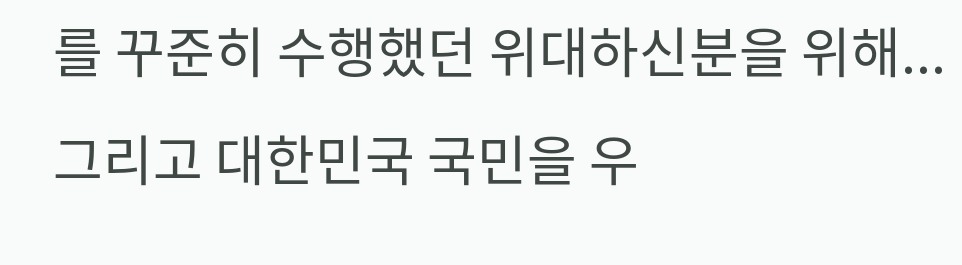를 꾸준히 수행했던 위대하신분을 위해...
그리고 대한민국 국민을 우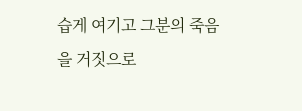습게 여기고 그분의 죽음을 거짓으로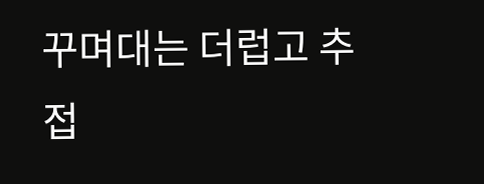꾸며대는 더럽고 추접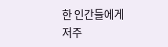한 인간들에게
저주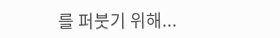를 퍼붓기 위해...